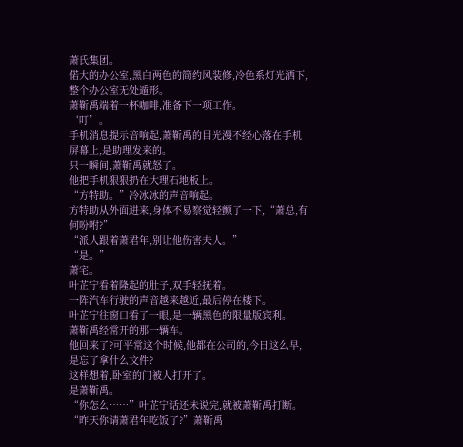萧氏集团。
偌大的办公室,黑白两色的简约风装修,冷色系灯光洒下,整个办公室无处遁形。
萧靳禹端着一杯咖啡,准备下一项工作。
‘叮’。
手机消息提示音响起,萧靳禹的目光漫不经心落在手机屏幕上,是助理发来的。
只一瞬间,萧靳禹就怒了。
他把手机狠狠扔在大理石地板上。
“方特助。”冷冰冰的声音响起。
方特助从外面进来,身体不易察觉轻颤了一下,“萧总,有何吩咐?”
“派人跟着萧君年,别让他伤害夫人。”
“是。”
萧宅。
叶芷宁看着隆起的肚子,双手轻抚着。
一阵汽车行驶的声音越来越近,最后停在楼下。
叶芷宁往窗口看了一眼,是一辆黑色的限量版宾利。
萧靳禹经常开的那一辆车。
他回来了?可平常这个时候,他都在公司的,今日这么早,是忘了拿什么文件?
这样想着,卧室的门被人打开了。
是萧靳禹。
“你怎么……”叶芷宁话还未说完,就被萧靳禹打断。
“昨天你请萧君年吃饭了?”萧靳禹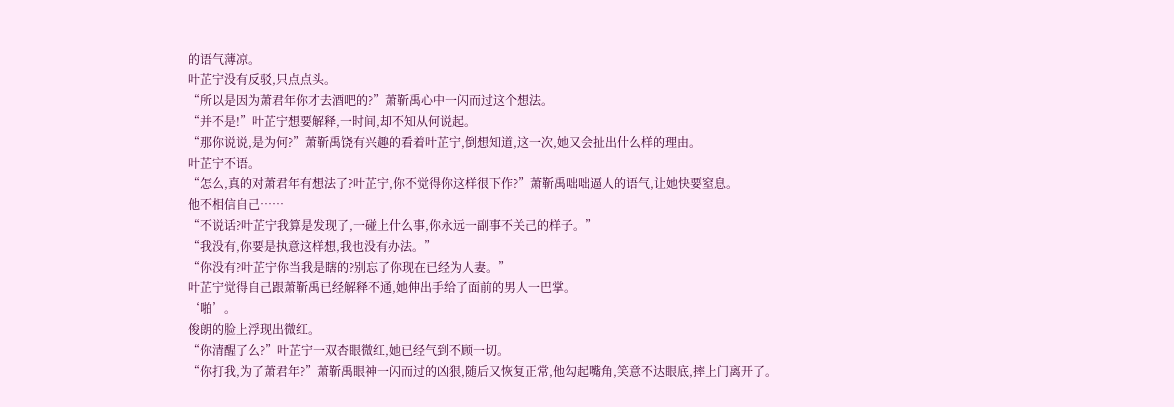的语气薄凉。
叶芷宁没有反驳,只点点头。
“所以是因为萧君年你才去酒吧的?”萧靳禹心中一闪而过这个想法。
“并不是!”叶芷宁想要解释,一时间,却不知从何说起。
“那你说说,是为何?”萧靳禹饶有兴趣的看着叶芷宁,倒想知道,这一次,她又会扯出什么样的理由。
叶芷宁不语。
“怎么,真的对萧君年有想法了?叶芷宁,你不觉得你这样很下作?”萧靳禹咄咄逼人的语气,让她快要窒息。
他不相信自己……
“不说话?叶芷宁我算是发现了,一碰上什么事,你永远一副事不关己的样子。”
“我没有,你要是执意这样想,我也没有办法。”
“你没有?叶芷宁你当我是瞎的?别忘了你现在已经为人妻。”
叶芷宁觉得自己跟萧靳禹已经解释不通,她伸出手给了面前的男人一巴掌。
‘啪’。
俊朗的脸上浮现出微红。
“你清醒了么?”叶芷宁一双杏眼微红,她已经气到不顾一切。
“你打我,为了萧君年?”萧靳禹眼神一闪而过的凶狠,随后又恢复正常,他勾起嘴角,笑意不达眼底,摔上门离开了。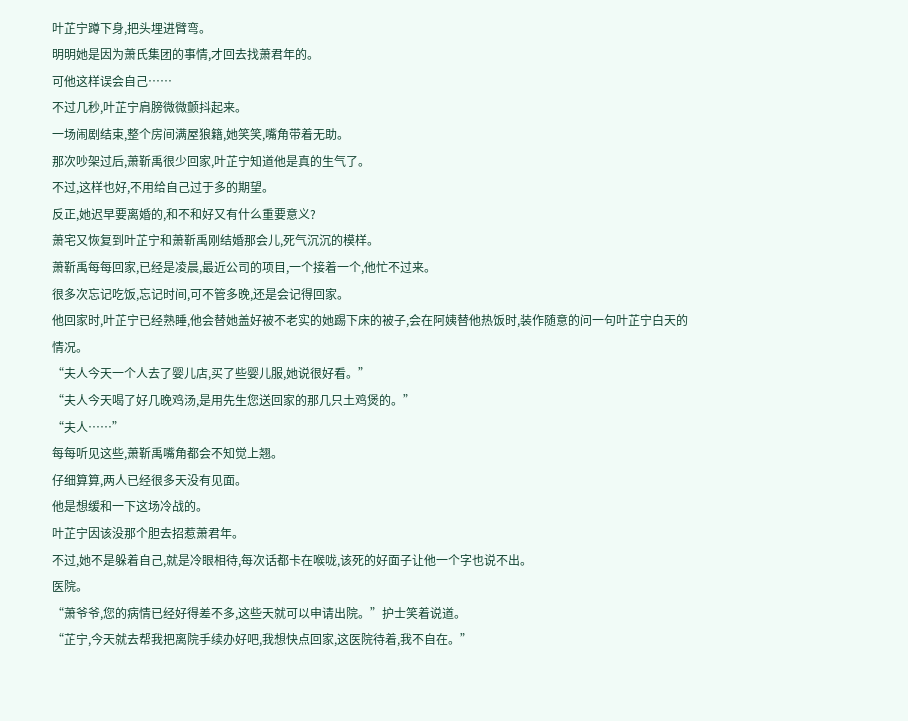叶芷宁蹲下身,把头埋进臂弯。
明明她是因为萧氏集团的事情,才回去找萧君年的。
可他这样误会自己……
不过几秒,叶芷宁肩膀微微颤抖起来。
一场闹剧结束,整个房间满屋狼籍,她笑笑,嘴角带着无助。
那次吵架过后,萧靳禹很少回家,叶芷宁知道他是真的生气了。
不过,这样也好,不用给自己过于多的期望。
反正,她迟早要离婚的,和不和好又有什么重要意义?
萧宅又恢复到叶芷宁和萧靳禹刚结婚那会儿,死气沉沉的模样。
萧靳禹每每回家,已经是凌晨,最近公司的项目,一个接着一个,他忙不过来。
很多次忘记吃饭,忘记时间,可不管多晚,还是会记得回家。
他回家时,叶芷宁已经熟睡,他会替她盖好被不老实的她踢下床的被子,会在阿姨替他热饭时,装作随意的问一句叶芷宁白天的情况。
“夫人今天一个人去了婴儿店,买了些婴儿服,她说很好看。”
“夫人今天喝了好几晚鸡汤,是用先生您送回家的那几只土鸡煲的。”
“夫人……”
每每听见这些,萧靳禹嘴角都会不知觉上翘。
仔细算算,两人已经很多天没有见面。
他是想缓和一下这场冷战的。
叶芷宁因该没那个胆去招惹萧君年。
不过,她不是躲着自己,就是冷眼相待,每次话都卡在喉咙,该死的好面子让他一个字也说不出。
医院。
“萧爷爷,您的病情已经好得差不多,这些天就可以申请出院。”护士笑着说道。
“芷宁,今天就去帮我把离院手续办好吧,我想快点回家,这医院待着,我不自在。”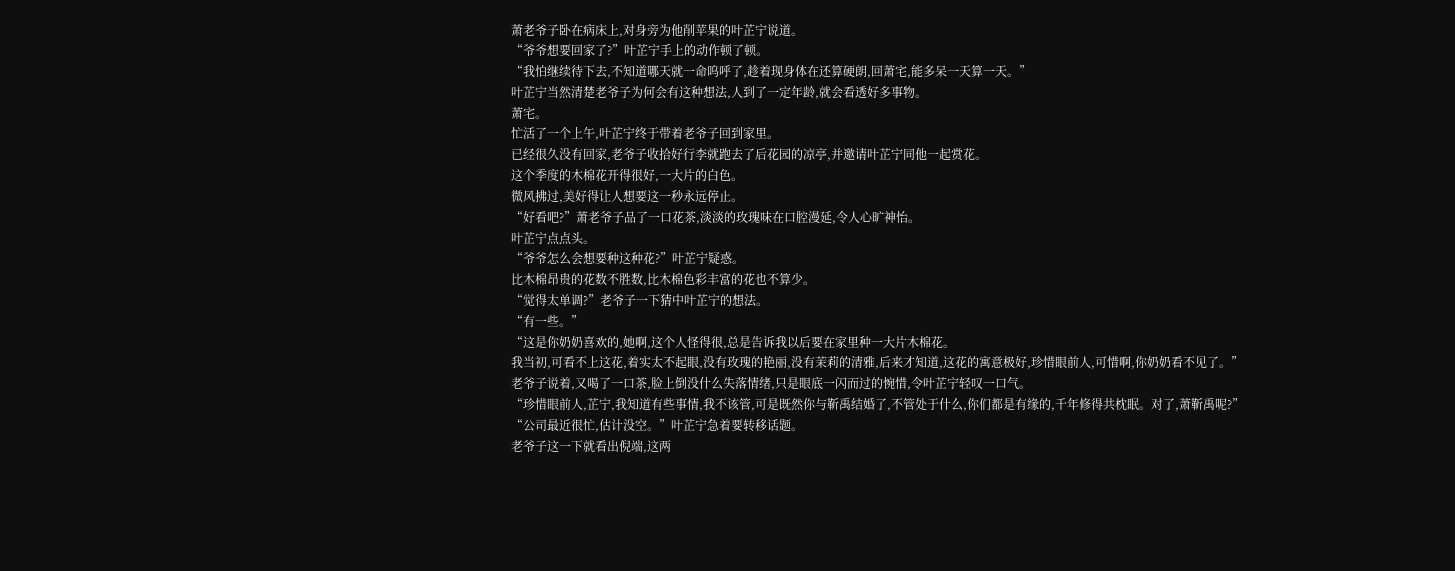萧老爷子卧在病床上,对身旁为他削苹果的叶芷宁说道。
“爷爷想要回家了?”叶芷宁手上的动作顿了顿。
“我怕继续待下去,不知道哪天就一命呜呼了,趁着现身体在还算硬朗,回萧宅,能多呆一天算一天。”
叶芷宁当然清楚老爷子为何会有这种想法,人到了一定年龄,就会看透好多事物。
萧宅。
忙活了一个上午,叶芷宁终于带着老爷子回到家里。
已经很久没有回家,老爷子收拾好行李就跑去了后花园的凉亭,并邀请叶芷宁同他一起赏花。
这个季度的木棉花开得很好,一大片的白色。
微风拂过,美好得让人想要这一秒永远停止。
“好看吧?”萧老爷子品了一口花茶,淡淡的玫瑰味在口腔漫延,令人心旷神怡。
叶芷宁点点头。
“爷爷怎么会想要种这种花?”叶芷宁疑惑。
比木棉昂贵的花数不胜数,比木棉色彩丰富的花也不算少。
“觉得太单调?”老爷子一下猜中叶芷宁的想法。
“有一些。”
“这是你奶奶喜欢的,她啊,这个人怪得很,总是告诉我以后要在家里种一大片木棉花。
我当初,可看不上这花,着实太不起眼,没有玫瑰的艳丽,没有茉莉的清雅,后来才知道,这花的寓意极好,珍惜眼前人,可惜啊,你奶奶看不见了。”
老爷子说着,又喝了一口茶,脸上倒没什么失落情绪,只是眼底一闪而过的惋惜,令叶芷宁轻叹一口气。
“珍惜眼前人,芷宁,我知道有些事情,我不该管,可是既然你与靳禹结婚了,不管处于什么,你们都是有缘的,千年修得共枕眠。对了,萧靳禹呢?”
“公司最近很忙,估计没空。”叶芷宁急着要转移话题。
老爷子这一下就看出倪端,这两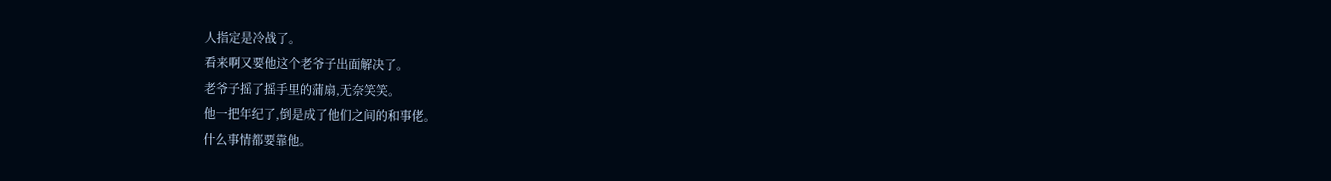人指定是冷战了。
看来啊又要他这个老爷子出面解决了。
老爷子摇了摇手里的蒲扇,无奈笑笑。
他一把年纪了,倒是成了他们之间的和事佬。
什么事情都要靠他。